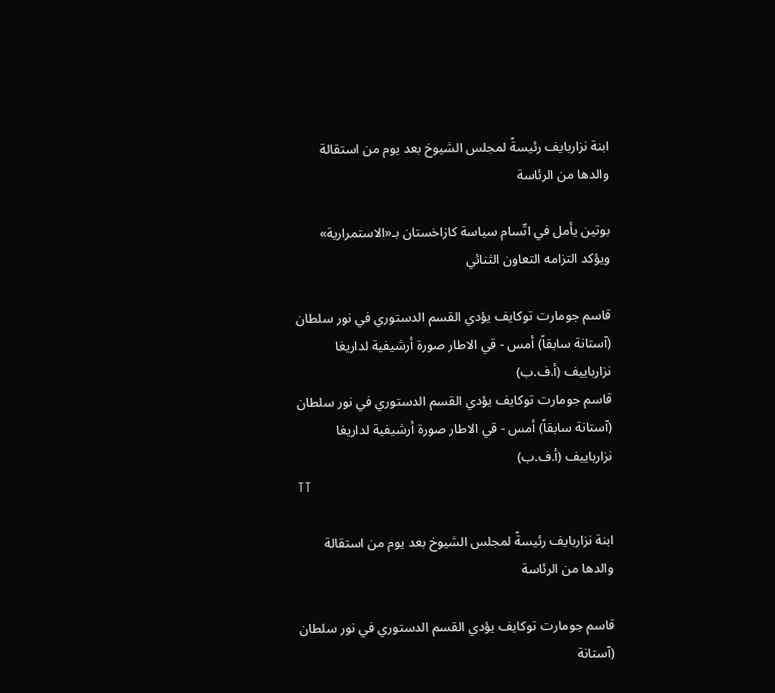ابنة نزاربايف رئيسةً لمجلس الشيوخ بعد يوم من استقالة والدها من الرئاسة

بوتين يأمل في اتّسام سياسة كازاخستان بـ«الاستمرارية» ويؤكد التزامه التعاون الثنائي

قاسم جومارت توكايف يؤدي القسم الدستوري في نور سلطان (آستانة سابقاً) أمس - قي الاطار صورة أرشيفية لداريغا نزارباييف (أ.ف.ب)
قاسم جومارت توكايف يؤدي القسم الدستوري في نور سلطان (آستانة سابقاً) أمس - قي الاطار صورة أرشيفية لداريغا نزارباييف (أ.ف.ب)
TT

ابنة نزاربايف رئيسةً لمجلس الشيوخ بعد يوم من استقالة والدها من الرئاسة

قاسم جومارت توكايف يؤدي القسم الدستوري في نور سلطان (آستانة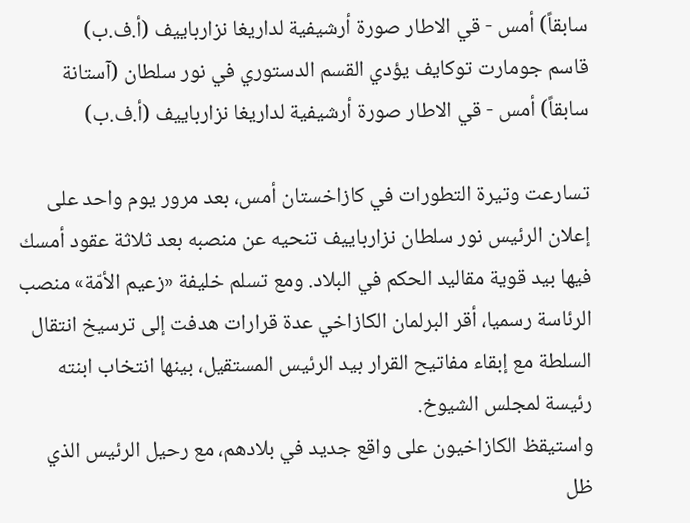سابقاً) أمس - قي الاطار صورة أرشيفية لداريغا نزارباييف (أ.ف.ب)
قاسم جومارت توكايف يؤدي القسم الدستوري في نور سلطان (آستانة سابقاً) أمس - قي الاطار صورة أرشيفية لداريغا نزارباييف (أ.ف.ب)

تسارعت وتيرة التطورات في كازاخستان أمس، بعد مرور يوم واحد على إعلان الرئيس نور سلطان نزارباييف تنحيه عن منصبه بعد ثلاثة عقود أمسك فيها بيد قوية مقاليد الحكم في البلاد. ومع تسلم خليفة «زعيم الأمّة» منصب الرئاسة رسميا، أقر البرلمان الكازاخي عدة قرارات هدفت إلى ترسيخ انتقال السلطة مع إبقاء مفاتيح القرار بيد الرئيس المستقيل، بينها انتخاب ابنته رئيسة لمجلس الشيوخ.
واستيقظ الكازاخيون على واقع جديد في بلادهم، مع رحيل الرئيس الذي ظل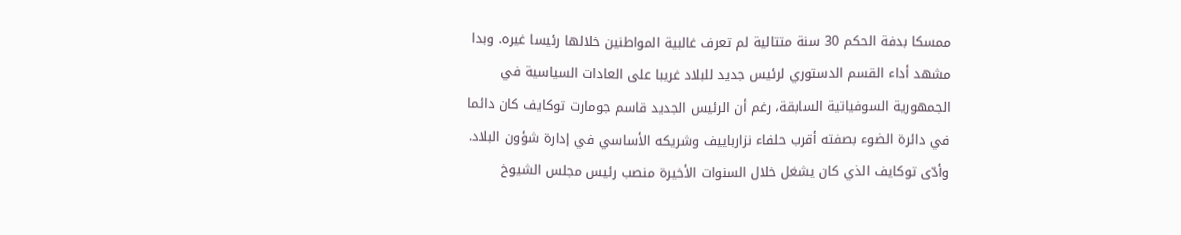ممسكا بدفة الحكم 30 سنة متتالية لم تعرف غالبية المواطنين خلالها رئيسا غيره. وبدا مشهد أداء القسم الدستوري لرئيس جديد للبلاد غريبا على العادات السياسية في الجمهورية السوفياتية السابقة، رغم أن الرئيس الجديد قاسم جومارت توكايف كان دائما في دائرة الضوء بصفته أقرب حلفاء نزارباييف وشريكه الأساسي في إدارة شؤون البلاد. وأدّى توكايف الذي كان يشغل خلال السنوات الأخيرة منصب رئيس مجلس الشيوخ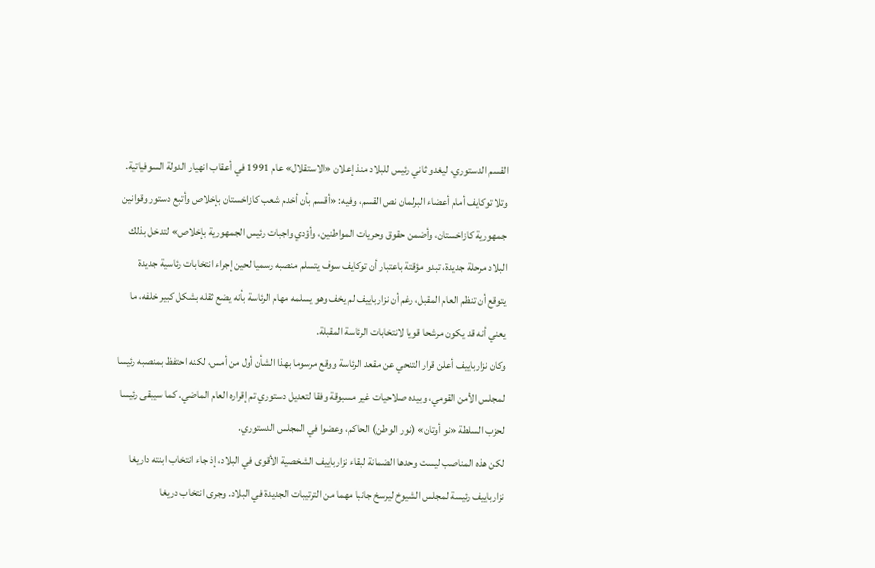القسم الدستوري، ليغدو ثاني رئيس للبلاد منذ إعلان «الاستقلال» عام 1991 في أعقاب انهيار الدولة السوفياتية.
وتلا توكايف أمام أعضاء البرلمان نص القسم، وفيه: «أقسم بأن أخدم شعب كازاخستان بإخلاص وأتبع دستور وقوانين جمهورية كازاخستان، وأضمن حقوق وحريات المواطنين، وأؤدي واجبات رئيس الجمهورية بإخلاص» لتدخل بذلك البلاد مرحلة جديدة، تبدو مؤقتة باعتبار أن توكايف سوف يتسلم منصبه رسميا لحين إجراء انتخابات رئاسية جديدة يتوقع أن تنظم العام المقبل، رغم أن نزارباييف لم يخف وهو يسلمه مهام الرئاسة بأنه يضع ثقله بشكل كبير خلفه، ما يعني أنه قد يكون مرشحا قويا لانتخابات الرئاسة المقبلة.
وكان نزارباييف أعلن قرار التنحي عن مقعد الرئاسة ووقع مرسوما بهذا الشأن أول من أمس، لكنه احتفظ بمنصبه رئيسا لمجلس الأمن القومي، وبيده صلاحيات غير مسبوقة وفقا لتعديل دستوري تم إقراره العام الماضي. كما سيبقى رئيسا لحزب السلطة «نو أوتان» (نور الوطن) الحاكم، وعضوا في المجلس الدستوري.
لكن هذه المناصب ليست وحدها الضمانة لبقاء نزارباييف الشخصية الأقوى في البلاد، إذ جاء انتخاب ابنته داريغا نزارباييف رئيسة لمجلس الشيوخ ليرسخ جانبا مهما من الترتيبات الجديدة في البلاد. وجرى انتخاب دريغا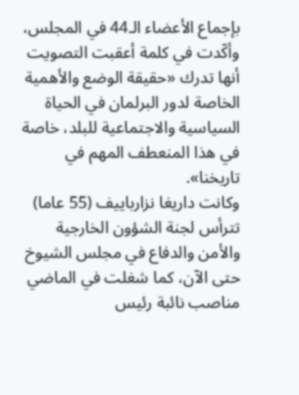بإجماع الأعضاء الـ44 في المجلس، وأكّدت في كلمة أعقبت التصويت أنها تدرك «حقيقة الوضع والأهمية الخاصة لدور البرلمان في الحياة السياسية والاجتماعية للبلد، خاصة في هذا المنعطف المهم في تاريخنا».
وكانت داريغا نزارباييف (55 عاما) تترأس لجنة الشؤون الخارجية والأمن والدفاع في مجلس الشيوخ حتى الآن، كما شغلت في الماضي مناصب نائبة رئيس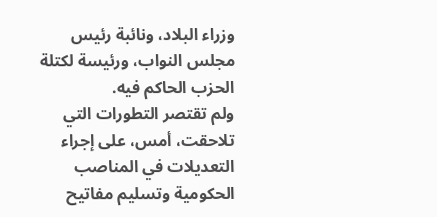وزراء البلاد، ونائبة رئيس مجلس النواب، ورئيسة لكتلة الحزب الحاكم فيه.
ولم تقتصر التطورات التي تلاحقت، أمس، على إجراء التعديلات في المناصب الحكومية وتسليم مفاتيح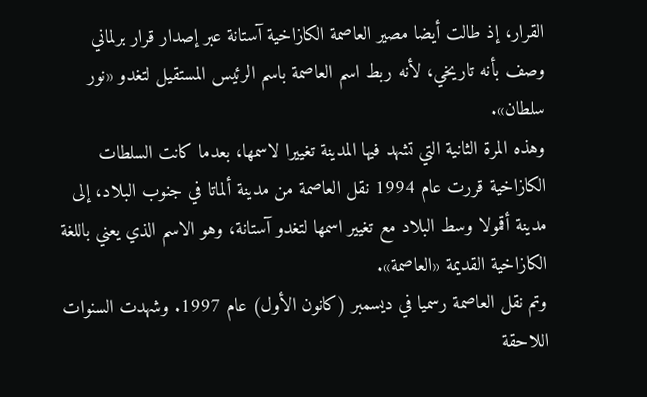القرار، إذ طالت أيضا مصير العاصمة الكازاخية آستانة عبر إصدار قرار برلماني وصف بأنه تاريخي، لأنه ربط اسم العاصمة باسم الرئيس المستقيل لتغدو «نور سلطان».
وهذه المرة الثانية التي تشهد فيها المدينة تغييرا لاسمها، بعدما كانت السلطات الكازاخية قررت عام 1994 نقل العاصمة من مدينة ألماتا في جنوب البلاد، إلى مدينة أقمولا وسط البلاد مع تغيير اسمها لتغدو آستانة، وهو الاسم الذي يعني باللغة الكازاخية القديمة «العاصمة».
وتم نقل العاصمة رسميا في ديسمبر (كانون الأول) عام 1997. وشهدت السنوات اللاحقة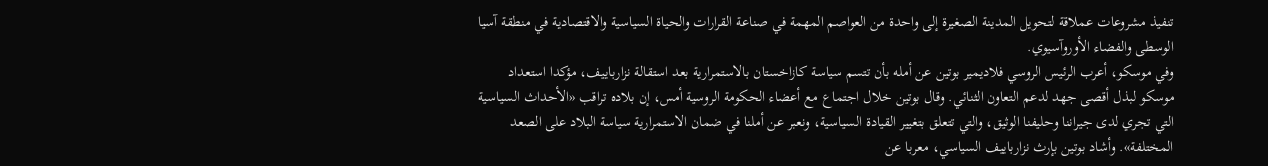تنفيذ مشروعات عملاقة لتحويل المدينة الصغيرة إلى واحدة من العواصم المهمة في صناعة القرارات والحياة السياسية والاقتصادية في منطقة آسيا الوسطى والفضاء الأوروآسيوي.
وفي موسكو، أعرب الرئيس الروسي فلاديمير بوتين عن أمله بأن تتسم سياسة كازاخستان بالاستمرارية بعد استقالة نزارباييف، مؤكدا استعداد موسكو لبذل أقصى جهد لدعم التعاون الثنائي. وقال بوتين خلال اجتماع مع أعضاء الحكومة الروسية أمس، إن بلاده تراقب «الأحداث السياسية التي تجري لدى جيراننا وحليفنا الوثيق، والتي تتعلق بتغيير القيادة السياسية، ونعبر عن أملنا في ضمان الاستمرارية سياسة البلاد على الصعد المختلفة». وأشاد بوتين بإرث نزارباييف السياسي، معربا عن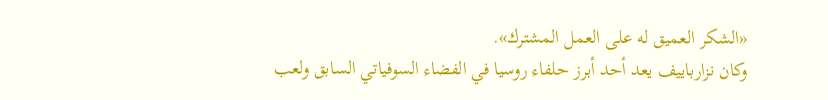«الشكر العميق له على العمل المشترك».
وكان نزارباييف يعد أحد أبرز حلفاء روسيا في الفضاء السوفياتي السابق ولعب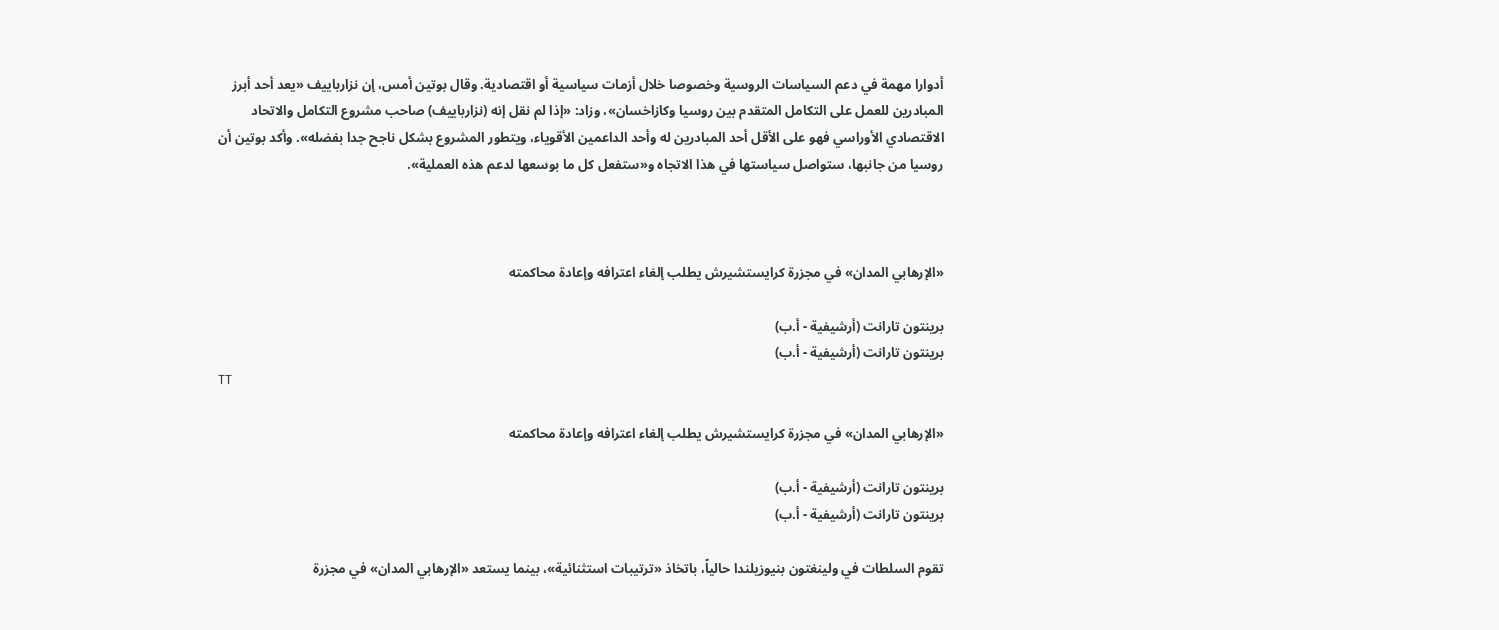أدوارا مهمة في دعم السياسات الروسية وخصوصا خلال أزمات سياسية أو اقتصادية. وقال بوتين أمس، إن نزارباييف «يعد أحد أبرز المبادرين للعمل على التكامل المتقدم بين روسيا وكازاخسان»، وزاد: «إذا لم نقل إنه (نزارباييف) صاحب مشروع التكامل والاتحاد الاقتصادي الأوراسي فهو على الأقل أحد المبادرين له وأحد الداعمين الأقوياء، ويتطور المشروع بشكل ناجح جدا بفضله». وأكد بوتين أن روسيا من جانبها، ستواصل سياستها في هذا الاتجاه و«ستفعل كل ما بوسعها لدعم هذه العملية».



«الإرهابي المدان» في مجزرة كرايستشيرش يطلب إلغاء اعترافه وإعادة محاكمته

برينتون تارانت (أرشيفية - أ.ب)
برينتون تارانت (أرشيفية - أ.ب)
TT

«الإرهابي المدان» في مجزرة كرايستشيرش يطلب إلغاء اعترافه وإعادة محاكمته

برينتون تارانت (أرشيفية - أ.ب)
برينتون تارانت (أرشيفية - أ.ب)

تقوم السلطات في ولينغتون بنيوزيلندا حالياً، باتخاذ «ترتيبات استثنائية»، بينما يستعد «الإرهابي المدان» في مجزرة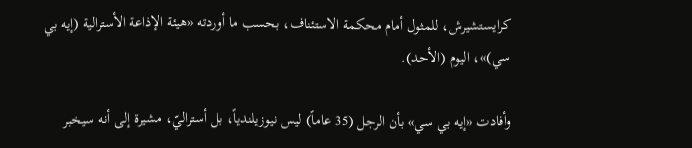كرايستشيرش، للمثول أمام محكمة الاستئناف، بحسب ما أوردته «هيئة الإذاعة الأسترالية (إيه بي سي)»، اليوم (الأحد).

وأفادت «إيه بي سي» بأن الرجل (35 عاماً) ليس نيوزيلندياً، بل أستراليّ، مشيرة إلى أنه سيخبر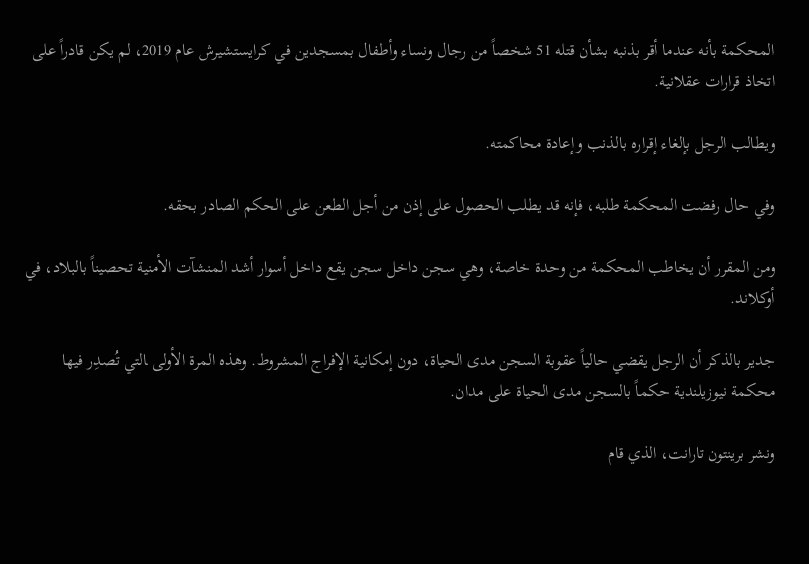المحكمة بأنه عندما أقر بذنبه بشأن قتله 51 شخصاً من رجال ونساء وأطفال بمسجدين في كرايستشيرش عام 2019، لم يكن قادراً على اتخاذ قرارات عقلانية.

ويطالب الرجل بإلغاء إقراره بالذنب وإعادة محاكمته.

وفي حال رفضت المحكمة طلبه، فإنه قد يطلب الحصول على إذن من أجل الطعن على الحكم الصادر بحقه.

ومن المقرر أن يخاطب المحكمة من وحدة خاصة، وهي سجن داخل سجن يقع داخل أسوار أشد المنشآت الأمنية تحصيناً بالبلاد، في أوكلاند.

جدير بالذكر أن الرجل يقضي حالياً عقوبة السجن مدى الحياة، دون إمكانية الإفراج المشروط. وهذه المرة الأولى ‍التي تُصدِر فيها محكمة نيوزيلندية حكماً بالسجن مدى الحياة على مدان.

ونشر ‌برينتون تارانت، الذي قام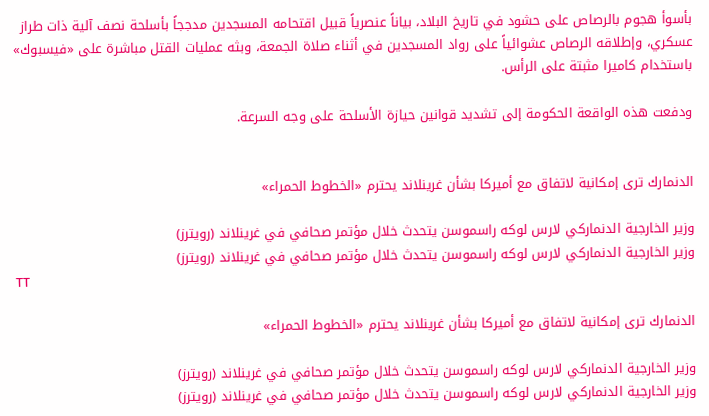بأسوأ هجوم بالرصاص على حشود في تاريخ البلاد، بياناً عنصرياً قبيل اقتحامه المسجدين مدججاً بأسلحة نصف آلية ذات طراز عسكري، وإطلاقه الرصاص عشوائياً على رواد المسجدين في أثناء صلاة الجمعة، وبثه عمليات القتل مباشرة على «فيسبوك» باستخدام كاميرا مثبتة على الرأس.

ودفعت هذه الواقعة الحكومة إلى تشديد قوانين حيازة الأسلحة ‌على وجه السرعة.


الدنمارك ترى إمكانية لاتفاق مع أميركا بشأن غرينلاند يحترم «الخطوط الحمراء»

وزير الخارجية الدنماركي لارس لوكه راسموسن يتحدث خلال مؤتمر صحافي في غرينلاند (رويترز)
وزير الخارجية الدنماركي لارس لوكه راسموسن يتحدث خلال مؤتمر صحافي في غرينلاند (رويترز)
TT

الدنمارك ترى إمكانية لاتفاق مع أميركا بشأن غرينلاند يحترم «الخطوط الحمراء»

وزير الخارجية الدنماركي لارس لوكه راسموسن يتحدث خلال مؤتمر صحافي في غرينلاند (رويترز)
وزير الخارجية الدنماركي لارس لوكه راسموسن يتحدث خلال مؤتمر صحافي في غرينلاند (رويترز)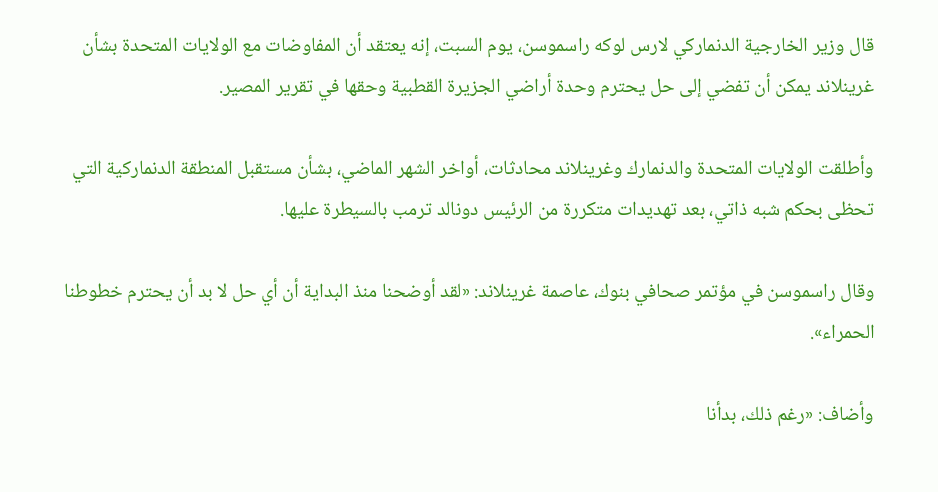قال وزير الخارجية الدنماركي لارس لوكه راسموسن، يوم السبت، إنه يعتقد أن المفاوضات مع الولايات المتحدة بشأن غرينلاند يمكن أن تفضي إلى حل يحترم وحدة أراضي الجزيرة القطبية وحقها في تقرير المصير.

وأطلقت الولايات المتحدة والدنمارك وغرينلاند محادثات، أواخر الشهر الماضي، بشأن مستقبل المنطقة الدنماركية التي تحظى بحكم شبه ذاتي، بعد تهديدات متكررة من الرئيس دونالد ترمب بالسيطرة عليها.

وقال راسموسن في مؤتمر صحافي بنوك، عاصمة غرينلاند: «لقد أوضحنا منذ البداية أن أي حل لا بد أن يحترم خطوطنا الحمراء».

وأضاف: «رغم ذلك، بدأنا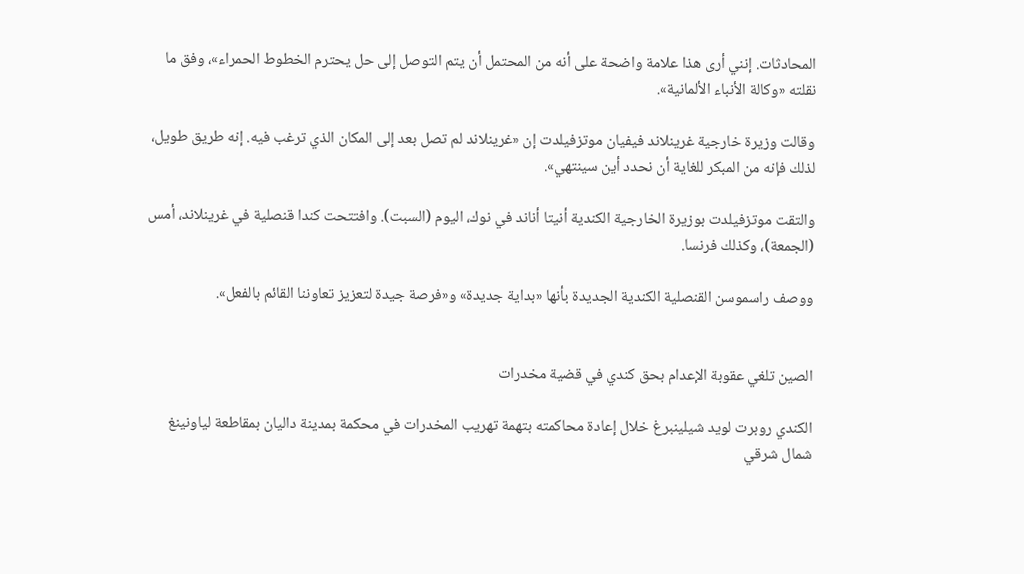المحادثات. إنني أرى هذا علامة واضحة على أنه من المحتمل أن يتم التوصل إلى حل يحترم الخطوط الحمراء»، وفق ما نقلته «وكالة الأنباء الألمانية».

وقالت وزيرة خارجية غرينلاند فيفيان موتزفيلدت إن «غرينلاند لم تصل بعد إلى المكان الذي ترغب فيه. إنه طريق طويل، لذلك فإنه من المبكر للغاية أن نحدد أين سينتهي».

والتقت موتزفيلدت بوزيرة الخارجية الكندية أنيتا أناند في نوك، اليوم (السبت). وافتتحت كندا قنصلية في غرينلاند، أمس (الجمعة)، وكذلك فرنسا.

ووصف راسموسن القنصلية الكندية الجديدة بأنها «بداية جديدة» و«فرصة جيدة لتعزيز تعاوننا القائم بالفعل».


الصين تلغي عقوبة الإعدام بحق كندي في قضية مخدرات

الكندي روبرت لويد شيلينبرغ خلال إعادة محاكمته بتهمة تهريب المخدرات في محكمة بمدينة داليان بمقاطعة لياونينغ شمال شرقي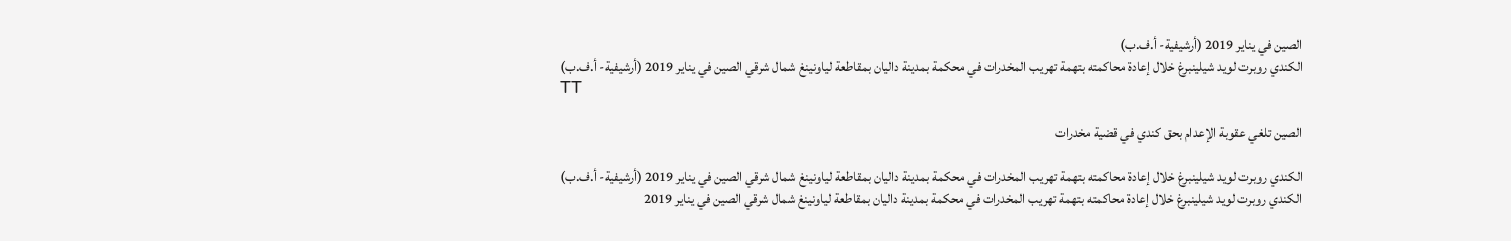الصين في يناير 2019 (أرشيفية- أ.ف.ب)
الكندي روبرت لويد شيلينبرغ خلال إعادة محاكمته بتهمة تهريب المخدرات في محكمة بمدينة داليان بمقاطعة لياونينغ شمال شرقي الصين في يناير 2019 (أرشيفية- أ.ف.ب)
TT

الصين تلغي عقوبة الإعدام بحق كندي في قضية مخدرات

الكندي روبرت لويد شيلينبرغ خلال إعادة محاكمته بتهمة تهريب المخدرات في محكمة بمدينة داليان بمقاطعة لياونينغ شمال شرقي الصين في يناير 2019 (أرشيفية- أ.ف.ب)
الكندي روبرت لويد شيلينبرغ خلال إعادة محاكمته بتهمة تهريب المخدرات في محكمة بمدينة داليان بمقاطعة لياونينغ شمال شرقي الصين في يناير 2019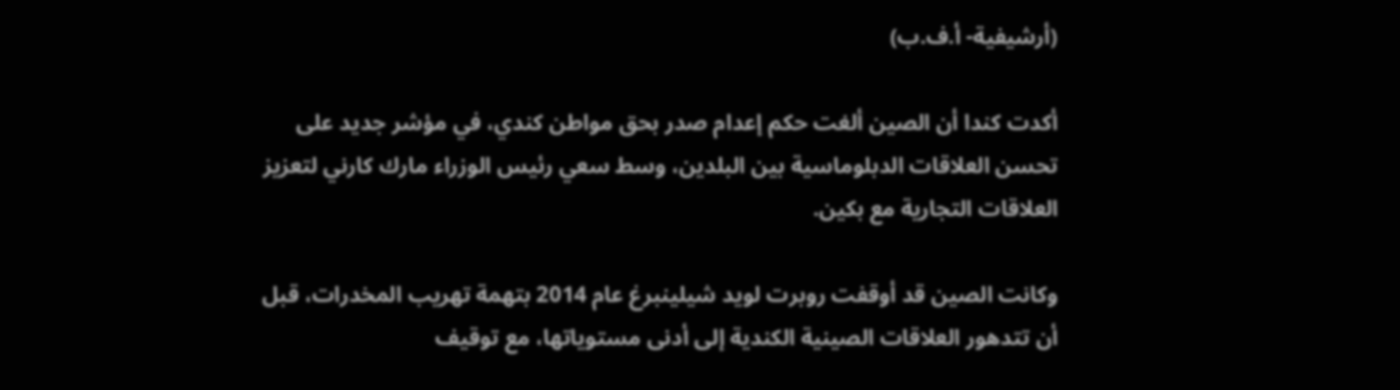(أرشيفية- أ.ف.ب)

أكدت كندا أن الصين ألغت حكم إعدام صدر بحق مواطن كندي، في مؤشر جديد على تحسن العلاقات الدبلوماسية بين البلدين، وسط سعي رئيس الوزراء مارك كارني لتعزيز العلاقات التجارية مع بكين.

وكانت الصين قد أوقفت روبرت لويد شيلينبرغ عام 2014 بتهمة تهريب المخدرات، قبل أن تتدهور العلاقات الصينية الكندية إلى أدنى مستوياتها، مع توقيف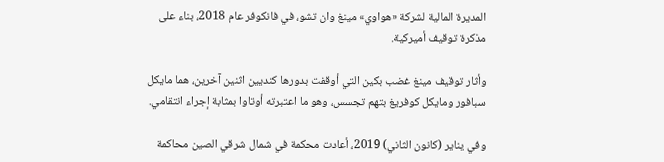المديرة المالية لشركة «هواوي» مينغ وان تشو، في فانكوفر عام 2018، بناء على مذكرة توقيف أميركية.

وأثار توقيف مينغ غضب بكين التي أوقفت بدورها كنديين اثنين آخرين، هما مايكل سبافور ومايكل كوفريغ بتهم تجسس، وهو ما اعتبرته أوتاوا بمثابة إجراء انتقامي.

وفي يناير (كانون الثاني) 2019، أعادت محكمة في شمال شرقي الصين محاكمة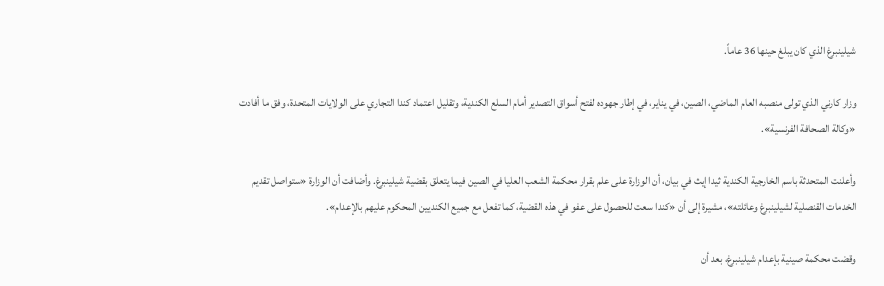شيلينبرغ الذي كان يبلغ حينها 36 عاماً.

وزار كارني الذي تولى منصبه العام الماضي، الصين، في يناير، في إطار جهوده لفتح أسواق التصدير أمام السلع الكندية، وتقليل اعتماد كندا التجاري على الولايات المتحدة، وفق ما أفادت «وكالة الصحافة الفرنسية».

وأعلنت المتحدثة باسم الخارجية الكندية ثيدا إيث في بيان، أن الوزارة على علم بقرار محكمة الشعب العليا في الصين فيما يتعلق بقضية شيلينبرغ. وأضافت أن الوزارة «ستواصل تقديم الخدمات القنصلية لشيلينبرغ وعائلته»، مشيرة إلى أن «كندا سعت للحصول على عفو في هذه القضية، كما تفعل مع جميع الكنديين المحكوم عليهم بالإعدام».

وقضت محكمة صينية بإعدام شيلينبرغ، بعد أن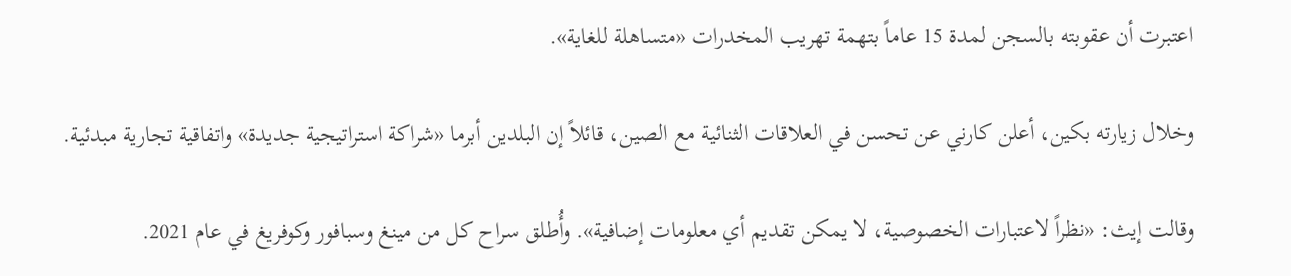اعتبرت أن عقوبته بالسجن لمدة 15 عاماً بتهمة تهريب المخدرات «متساهلة للغاية».

وخلال زيارته بكين، أعلن كارني عن تحسن في العلاقات الثنائية مع الصين، قائلاً إن البلدين أبرما «شراكة استراتيجية جديدة» واتفاقية تجارية مبدئية.

وقالت إيث: «نظراً لاعتبارات الخصوصية، لا يمكن تقديم أي معلومات إضافية». وأُطلق سراح كل من مينغ وسبافور وكوفريغ في عام 2021.